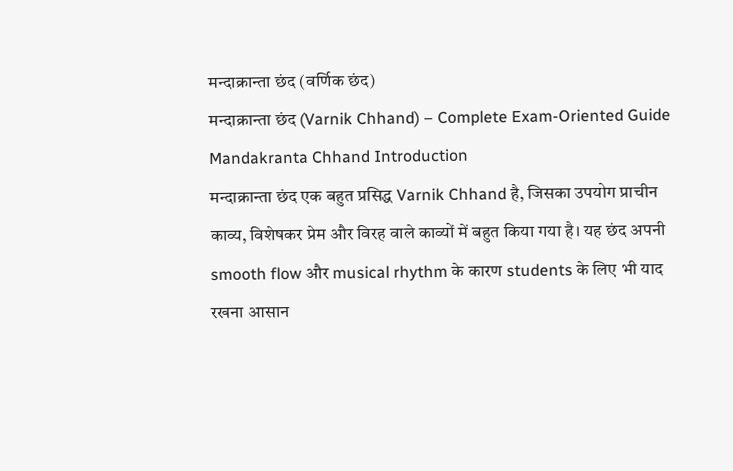मन्दाक्रान्ता छंद (वर्णिक छंद)
मन्दाक्रान्ता छंद (Varnik Chhand) – Complete Exam-Oriented Guide
Mandakranta Chhand Introduction
मन्दाक्रान्ता छंद एक बहुत प्रसिद्ध Varnik Chhand है, जिसका उपयोग प्राचीन काव्य, विशेषकर प्रेम और विरह वाले काव्यों में बहुत किया गया है। यह छंद अपनी smooth flow और musical rhythm के कारण students के लिए भी याद रखना आसान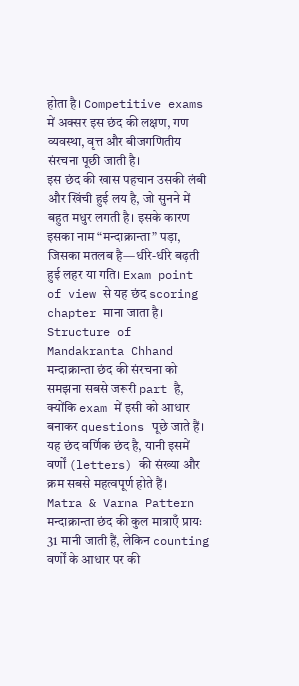होता है। Competitive exams में अक्सर इस छंद की लक्षण, गण व्यवस्था, वृत्त और बीजगणितीय संरचना पूछी जाती है।
इस छंद की खास पहचान उसकी लंबी और खिंची हुई लय है, जो सुनने में बहुत मधुर लगती है। इसके कारण इसका नाम “मन्दाक्रान्ता” पड़ा, जिसका मतलब है—धीरे-धीरे बढ़ती हुई लहर या गति। Exam point of view से यह छंद scoring chapter माना जाता है।
Structure of Mandakranta Chhand
मन्दाक्रान्ता छंद की संरचना को समझना सबसे जरूरी part है, क्योंकि exam में इसी को आधार बनाकर questions पूछे जाते हैं। यह छंद वर्णिक छंद है, यानी इसमें वर्णों (letters) की संख्या और क्रम सबसे महत्वपूर्ण होते हैं।
Matra & Varna Pattern
मन्दाक्रान्ता छंद की कुल मात्राएँ प्रायः 31 मानी जाती हैं, लेकिन counting वर्णों के आधार पर की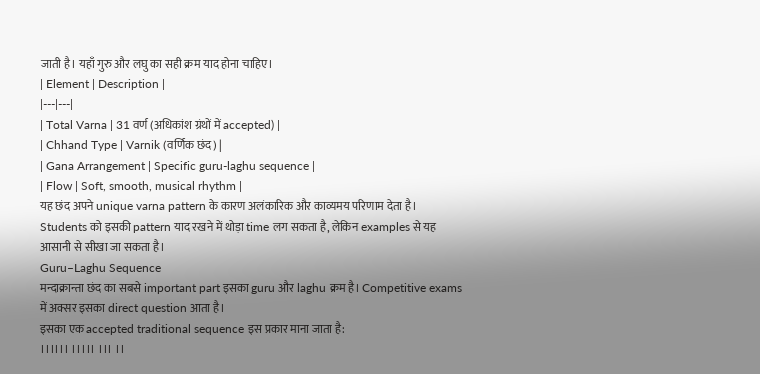जाती है। यहाँ गुरु और लघु का सही क्रम याद होना चाहिए।
| Element | Description |
|---|---|
| Total Varna | 31 वर्ण (अधिकांश ग्रंथों में accepted) |
| Chhand Type | Varnik (वर्णिक छंद) |
| Gana Arrangement | Specific guru-laghu sequence |
| Flow | Soft, smooth, musical rhythm |
यह छंद अपने unique varna pattern के कारण अलंकारिक और काव्यमय परिणाम देता है। Students को इसकी pattern याद रखने में थोड़ा time लग सकता है, लेकिन examples से यह आसानी से सीखा जा सकता है।
Guru–Laghu Sequence
मन्दाक्रान्ता छंद का सबसे important part इसका guru और laghu क्रम है। Competitive exams में अक्सर इसका direct question आता है।
इसका एक accepted traditional sequence इस प्रकार माना जाता है:
।।।।।। ।।।।। ।।। ।।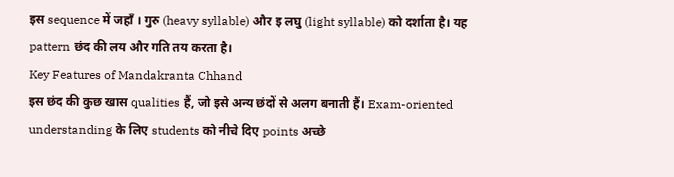इस sequence में जहाँ । गुरु (heavy syllable) और इ लघु (light syllable) को दर्शाता है। यह pattern छंद की लय और गति तय करता है।
Key Features of Mandakranta Chhand
इस छंद की कुछ खास qualities हैं, जो इसे अन्य छंदों से अलग बनाती हैं। Exam-oriented understanding के लिए students को नीचे दिए points अच्छे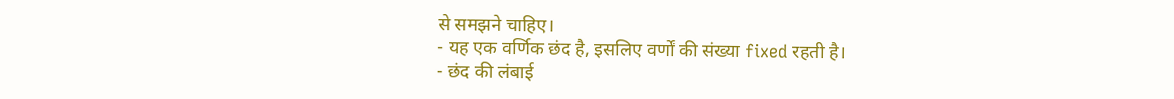से समझने चाहिए।
- यह एक वर्णिक छंद है, इसलिए वर्णों की संख्या fixed रहती है।
- छंद की लंबाई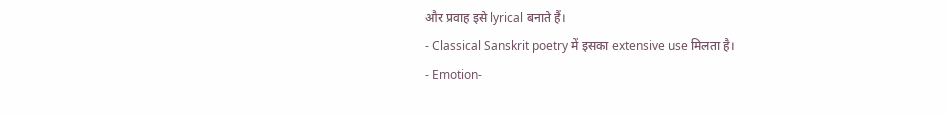और प्रवाह इसे lyrical बनाते हैं।
- Classical Sanskrit poetry में इसका extensive use मिलता है।
- Emotion-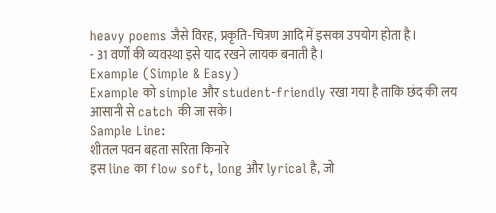heavy poems जैसे विरह, प्रकृति-चित्रण आदि में इसका उपयोग होता है।
- 31 वर्णों की व्यवस्था इसे याद रखने लायक बनाती है।
Example (Simple & Easy)
Example को simple और student-friendly रखा गया है ताकि छंद की लय आसानी से catch की जा सके।
Sample Line:
शीतल पवन बहता सरिता किनारे
इस line का flow soft, long और lyrical है, जो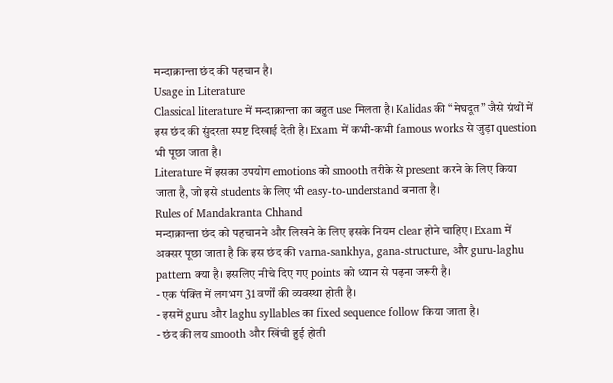मन्दाक्रान्ता छंद की पहचान है।
Usage in Literature
Classical literature में मन्दाक्रान्ता का बहुत use मिलता है। Kalidas की “मेघदूत” जैसे ग्रंथों में इस छंद की सुंदरता स्पष्ट दिखाई देती है। Exam में कभी-कभी famous works से जुड़ा question भी पूछा जाता है।
Literature में इसका उपयोग emotions को smooth तरीके से present करने के लिए किया जाता है, जो इसे students के लिए भी easy-to-understand बनाता है।
Rules of Mandakranta Chhand
मन्दाक्रान्ता छंद को पहचानने और लिखने के लिए इसके नियम clear होने चाहिए। Exam में अक्सर पूछा जाता है कि इस छंद की varna-sankhya, gana-structure, और guru-laghu pattern क्या है। इसलिए नीचे दिए गए points को ध्यान से पढ़ना जरूरी है।
- एक पंक्ति में लगभग 31 वर्णों की व्यवस्था होती है।
- इसमें guru और laghu syllables का fixed sequence follow किया जाता है।
- छंद की लय smooth और खिंची हुई होती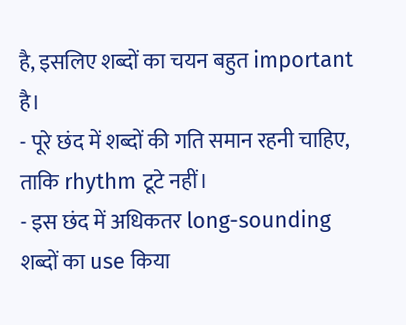है, इसलिए शब्दों का चयन बहुत important है।
- पूरे छंद में शब्दों की गति समान रहनी चाहिए, ताकि rhythm टूटे नहीं।
- इस छंद में अधिकतर long-sounding शब्दों का use किया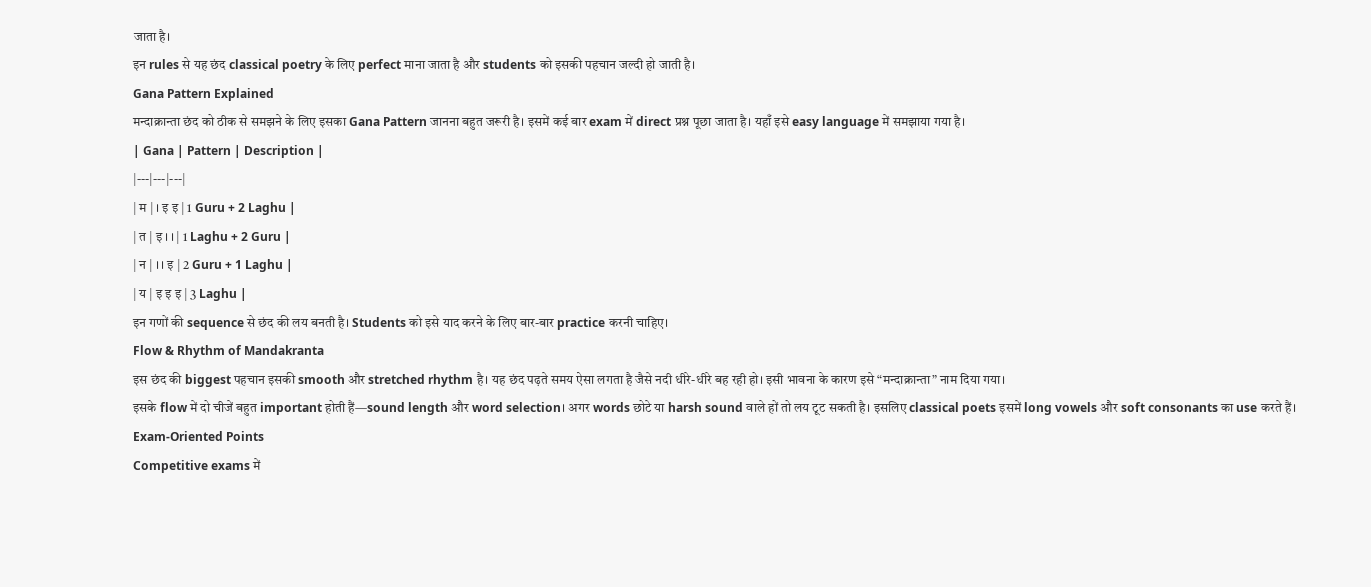जाता है।
इन rules से यह छंद classical poetry के लिए perfect माना जाता है और students को इसकी पहचान जल्दी हो जाती है।
Gana Pattern Explained
मन्दाक्रान्ता छंद को ठीक से समझने के लिए इसका Gana Pattern जानना बहुत जरूरी है। इसमें कई बार exam में direct प्रश्न पूछा जाता है। यहाँ इसे easy language में समझाया गया है।
| Gana | Pattern | Description |
|---|---|---|
| म | । इ इ | 1 Guru + 2 Laghu |
| त | इ । । | 1 Laghu + 2 Guru |
| न | । । इ | 2 Guru + 1 Laghu |
| य | इ इ इ | 3 Laghu |
इन गणों की sequence से छंद की लय बनती है। Students को इसे याद करने के लिए बार-बार practice करनी चाहिए।
Flow & Rhythm of Mandakranta
इस छंद की biggest पहचान इसकी smooth और stretched rhythm है। यह छंद पढ़ते समय ऐसा लगता है जैसे नदी धीरे-धीरे बह रही हो। इसी भावना के कारण इसे “मन्दाक्रान्ता” नाम दिया गया।
इसके flow में दो चीजें बहुत important होती हैं—sound length और word selection। अगर words छोटे या harsh sound वाले हों तो लय टूट सकती है। इसलिए classical poets इसमें long vowels और soft consonants का use करते हैं।
Exam-Oriented Points
Competitive exams में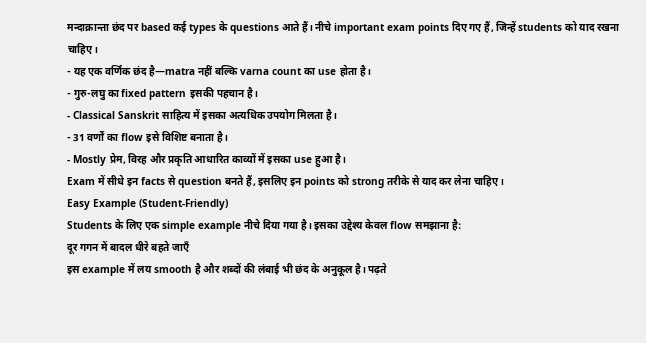मन्दाक्रान्ता छंद पर based कई types के questions आते हैं। नीचे important exam points दिए गए हैं, जिन्हें students को याद रखना चाहिए।
- यह एक वर्णिक छंद है—matra नहीं बल्कि varna count का use होता है।
- गुरु-लघु का fixed pattern इसकी पहचान है।
- Classical Sanskrit साहित्य में इसका अत्यधिक उपयोग मिलता है।
- 31 वर्णों का flow इसे विशिष्ट बनाता है।
- Mostly प्रेम, विरह और प्रकृति आधारित काव्यों में इसका use हुआ है।
Exam में सीधे इन facts से question बनते हैं, इसलिए इन points को strong तरीके से याद कर लेना चाहिए।
Easy Example (Student-Friendly)
Students के लिए एक simple example नीचे दिया गया है। इसका उद्देश्य केवल flow समझाना है:
दूर गगन में बादल धीरे बहते जाएँ
इस example में लय smooth है और शब्दों की लंबाई भी छंद के अनुकूल है। पढ़ते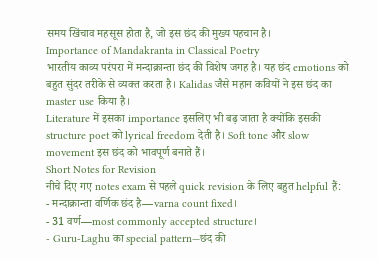समय खिंचाव महसूस होता है, जो इस छंद की मुख्य पहचान है।
Importance of Mandakranta in Classical Poetry
भारतीय काव्य परंपरा में मन्दाक्रान्ता छंद की विशेष जगह है। यह छंद emotions को बहुत सुंदर तरीके से व्यक्त करता है। Kalidas जैसे महान कवियों ने इस छंद का master use किया है।
Literature में इसका importance इसलिए भी बढ़ जाता है क्योंकि इसकी structure poet को lyrical freedom देती है। Soft tone और slow movement इस छंद को भावपूर्ण बनाते हैं।
Short Notes for Revision
नीचे दिए गए notes exam से पहले quick revision के लिए बहुत helpful हैं:
- मन्दाक्रान्ता वर्णिक छंद है—varna count fixed।
- 31 वर्ण—most commonly accepted structure।
- Guru-Laghu का special pattern—छंद की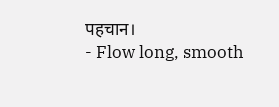पहचान।
- Flow long, smooth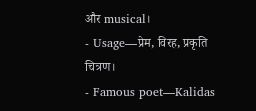और musical।
- Usage—प्रेम, विरह, प्रकृति चित्रण।
- Famous poet—Kalidas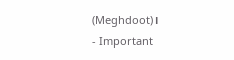(Meghdoot)।
- Important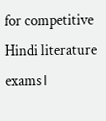for competitive Hindi literature exams।